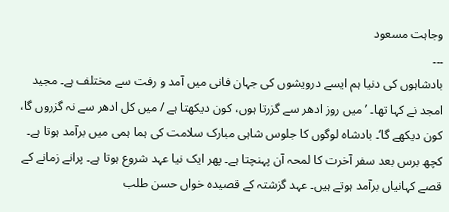وجاہت مسعود
۔۔۔
بادشاہوں کی دنیا ہم ایسے درویشوں کی جہان فانی میں آمد و رفت سے مختلف ہے۔ مجید امجد نے کہا تھا۔ ’میں روز ادھر سے گزرتا ہوں، کون دیکھتا ہے / میں کل ادھر سے نہ گزروں گا، کون دیکھے گا‘۔ بادشاہ لوگوں کا جلوس شاہی مبارک سلامت کی ہما ہمی میں برآمد ہوتا ہے۔ کچھ برس بعد سفر آخرت کا لمحہ آن پہنچتا ہے۔ پھر ایک نیا عہد شروع ہوتا ہے۔ پرانے زمانے کے قصے کہانیاں برآمد ہوتے ہیں۔ عہد گزشتہ کے قصیدہ خواں حسن طلب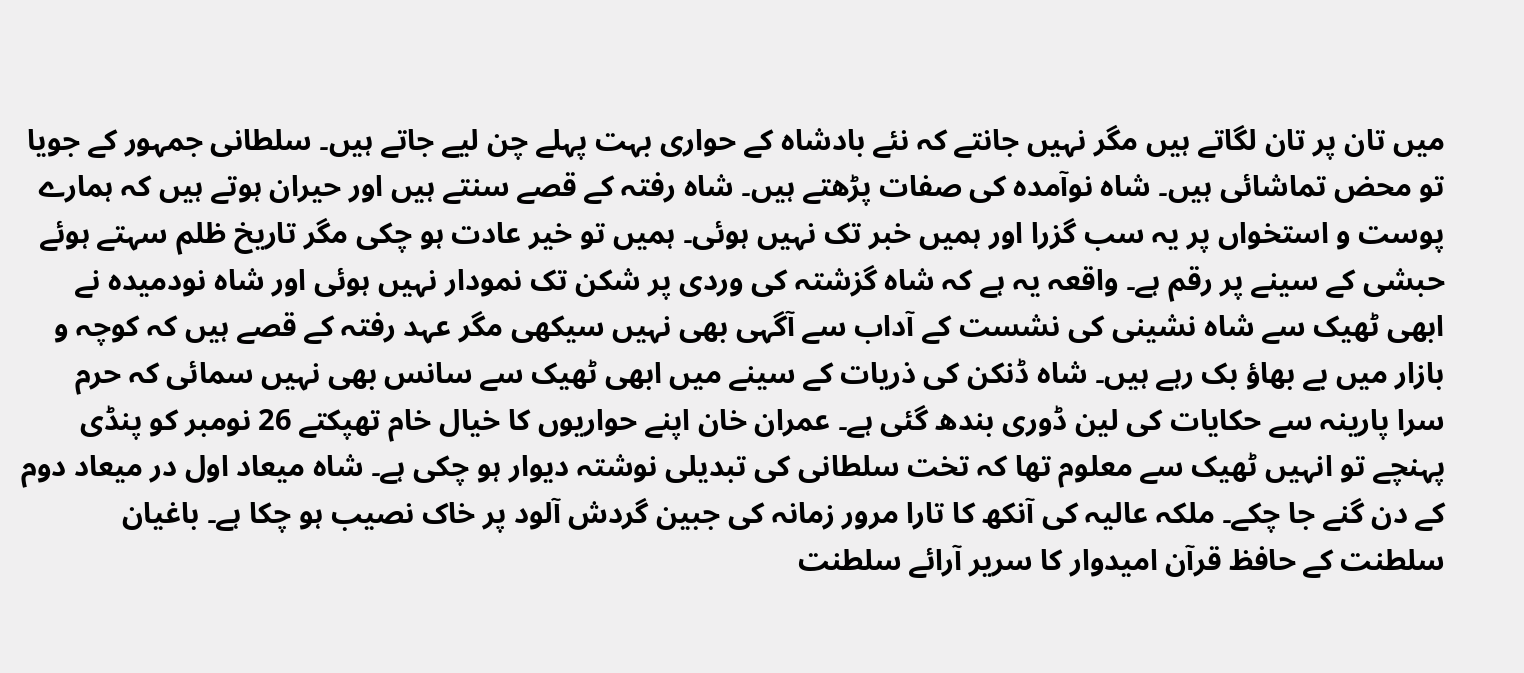میں تان پر تان لگاتے ہیں مگر نہیں جانتے کہ نئے بادشاہ کے حواری بہت پہلے چن لیے جاتے ہیں۔ سلطانی جمہور کے جویا تو محض تماشائی ہیں۔ شاہ نوآمدہ کی صفات پڑھتے ہیں۔ شاہ رفتہ کے قصے سنتے ہیں اور حیران ہوتے ہیں کہ ہمارے پوست و استخواں پر یہ سب گزرا اور ہمیں خبر تک نہیں ہوئی۔ ہمیں تو خیر عادت ہو چکی مگر تاریخ ظلم سہتے ہوئے حبشی کے سینے پر رقم ہے۔ واقعہ یہ ہے کہ شاہ گزشتہ کی وردی پر شکن تک نمودار نہیں ہوئی اور شاہ نودمیدہ نے ابھی ٹھیک سے شاہ نشینی کی نشست کے آداب سے آگہی بھی نہیں سیکھی مگر عہد رفتہ کے قصے ہیں کہ کوچہ و بازار میں بے بھاؤ بک رہے ہیں۔ شاہ ڈنکن کی ذریات کے سینے میں ابھی ٹھیک سے سانس بھی نہیں سمائی کہ حرم سرا پارینہ سے حکایات کی لین ڈوری بندھ گئی ہے۔ عمران خان اپنے حواریوں کا خیال خام تھپکتے 26 نومبر کو پنڈی پہنچے تو انہیں ٹھیک سے معلوم تھا کہ تخت سلطانی کی تبدیلی نوشتہ دیوار ہو چکی ہے۔ شاہ میعاد اول در میعاد دوم کے دن گنے جا چکے۔ ملکہ عالیہ کی آنکھ کا تارا مرور زمانہ کی جبین گردش آلود پر خاک نصیب ہو چکا ہے۔ باغیان سلطنت کے حافظ قرآن امیدوار کا سریر آرائے سلطنت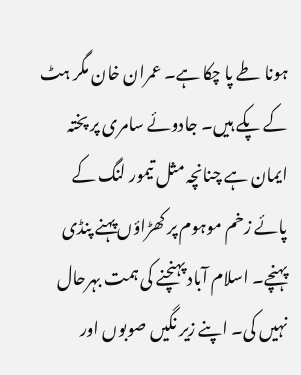ہونا طے پا چکا ہے۔ عمران خان مگر ہٹ کے پکے ہیں۔ جادوئے سامری پر پختہ ایمان ہے چنانچہ مثل تیمور لنگ کے پائے زخم موہوم پر کھڑاؤں پہنے پنڈی پہنچے۔ اسلام آباد پہنچنے کی ہمت بہرحال نہیں کی۔ اپنے زیر نگیں صوبوں اور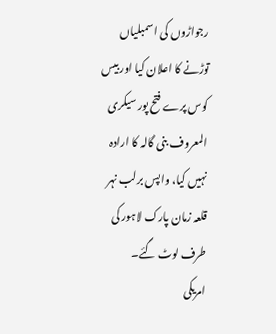رجواڑوں کی اسمبلیاں توڑنے کا اعلان کیا اور بیس کوس پرے فتح پور سیکری المعروف بنی گالہ کا ارادہ نہیں کیا، واپس برلب نہر قلعہ زمان پارک لاہور کی طرف لوٹ گئے۔
امریکی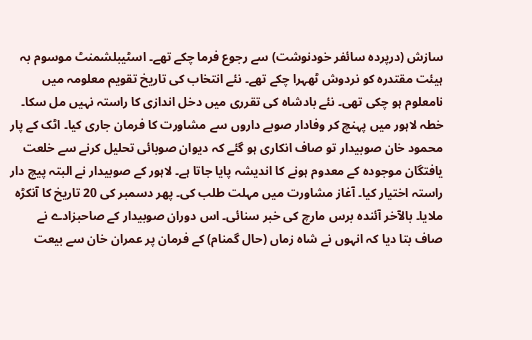سازش (درپردہ سائفر خودنوشت) سے رجوع فرما چکے تھے۔ اسٹیبلشمنٹ موسوم بہ ہیئت مقتدرہ کو نردوش ٹھہرا چکے تھے۔ نئے انتخاب کی تاریخ تقویم معلومہ میں نامعلوم ہو چکی تھی۔ نئے بادشاہ کی تقرری میں دخل اندازی کا راستہ نہیں مل سکا۔ خطہ لاہور میں پہنچ کر وفادار صوبے داروں سے مشاورت کا فرمان جاری کیا۔ اٹک کے پار محمود خان صوبیدار تو صاف انکاری ہو گئے کہ دیوان صوبائی تحلیل کرنے سے خلعت یافتگان موجودہ کے معدوم ہونے کا اندیشہ پایا جاتا ہے۔ لاہور کے صوبیدار نے البتہ پیچ دار راستہ اختیار کیا۔ آغاز مشاورت میں مہلت طلب کی۔ پھر دسمبر کی 20 تاریخ کا آنکڑہ ملایا۔ بالآخر آئندہ برس مارچ کی خبر سنائی۔ اس دوران صوبیدار کے صاحبزادے نے صاف بتا دیا کہ انہوں نے شاہ زماں (حال گمنام) کے فرمان پر عمران خان سے بیعت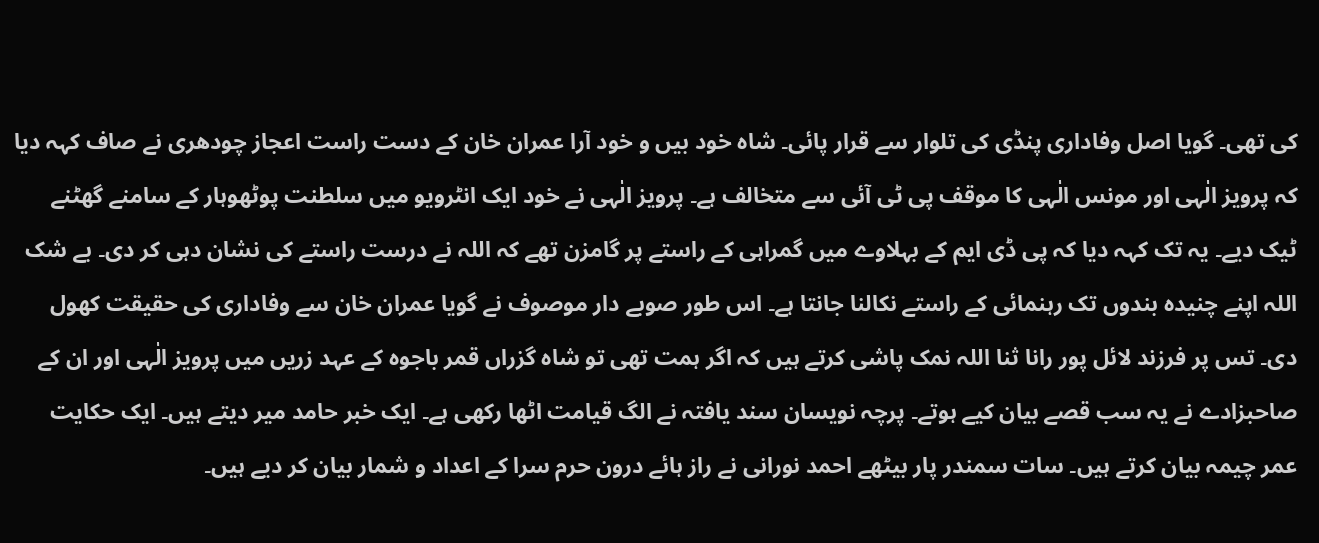کی تھی۔ گویا اصل وفاداری پنڈی کی تلوار سے قرار پائی۔ شاہ خود بیں و خود آرا عمران خان کے دست راست اعجاز چودھری نے صاف کہہ دیا کہ پرویز الٰہی اور مونس الٰہی کا موقف پی ٹی آئی سے متخالف ہے۔ پرویز الٰہی نے خود ایک انٹرویو میں سلطنت پوٹھوہار کے سامنے گھٹنے ٹیک دیے۔ یہ تک کہہ دیا کہ پی ڈی ایم کے بہلاوے میں گمراہی کے راستے پر گامزن تھے کہ اللہ نے درست راستے کی نشان دہی کر دی۔ بے شک اللہ اپنے چنیدہ بندوں تک رہنمائی کے راستے نکالنا جانتا ہے۔ اس طور صوبے دار موصوف نے گویا عمران خان سے وفاداری کی حقیقت کھول دی۔ تس پر فرزند لائل پور رانا ثنا اللہ نمک پاشی کرتے ہیں کہ اگر ہمت تھی تو شاہ گزراں قمر باجوہ کے عہد زریں میں پرویز الٰہی اور ان کے صاحبزادے نے یہ سب قصے بیان کیے ہوتے۔ پرچہ نویسان سند یافتہ نے الگ قیامت اٹھا رکھی ہے۔ ایک خبر حامد میر دیتے ہیں۔ ایک حکایت عمر چیمہ بیان کرتے ہیں۔ سات سمندر پار بیٹھے احمد نورانی نے راز ہائے درون حرم سرا کے اعداد و شمار بیان کر دیے ہیں۔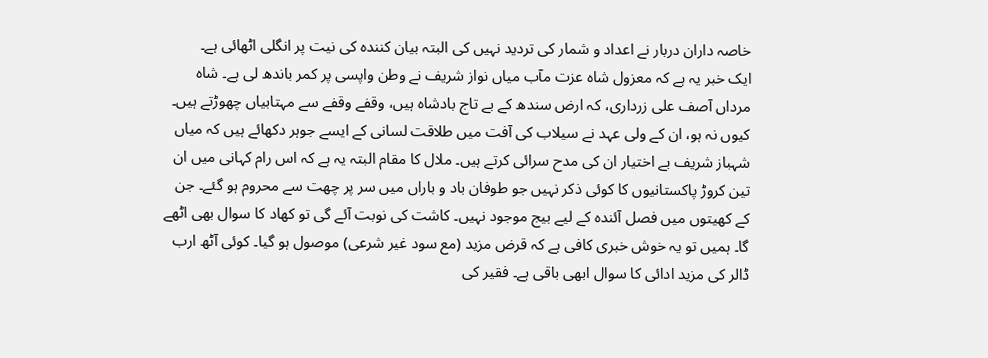خاصہ داران دربار نے اعداد و شمار کی تردید نہیں کی البتہ بیان کنندہ کی نیت پر انگلی اٹھائی ہے۔
ایک خبر یہ ہے کہ معزول شاہ عزت مآب میاں نواز شریف نے وطن واپسی پر کمر باندھ لی ہے۔ شاہ مرداں آصف علی زرداری، کہ ارض سندھ کے بے تاج بادشاہ ہیں، وقفے وقفے سے مہتابیاں چھوڑتے ہیں۔ کیوں نہ ہو، ان کے ولی عہد نے سیلاب کی آفت میں طلاقت لسانی کے ایسے جوہر دکھائے ہیں کہ میاں شہباز شریف بے اختیار ان کی مدح سرائی کرتے ہیں۔ ملال کا مقام البتہ یہ ہے کہ اس رام کہانی میں ان تین کروڑ پاکستانیوں کا کوئی ذکر نہیں جو طوفان باد و باراں میں سر پر چھت سے محروم ہو گئے۔ جن کے کھیتوں میں فصل آئندہ کے لیے بیج موجود نہیں۔ کاشت کی نوبت آئے گی تو کھاد کا سوال بھی اٹھے گا۔ ہمیں تو یہ خوش خبری کافی ہے کہ قرض مزید (مع سود غیر شرعی) موصول ہو گیا۔ کوئی آٹھ ارب ڈالر کی مزید ادائی کا سوال ابھی باقی ہے۔ فقیر کی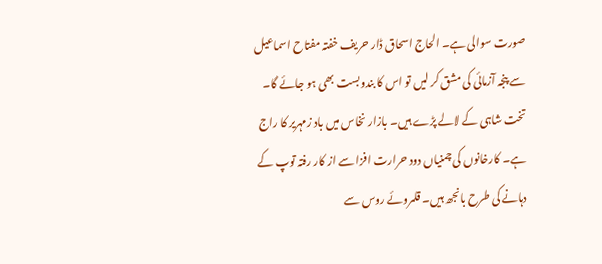صورت سوالی ہے۔ الحاج اسحاق ڈار حریف خفتہ مفتاح اسماعیل سے پنجہ آزمائی کی مشق کر لیں تو اس کا بندوبست بھی ہو جائے گا۔ تخت شاہی کے لالے پڑے ہیں۔ بازار نخاس میں باد زمہریر کا راج ہے۔ کارخانوں کی چمنیاں دود حرارت افزا سے از کار رفتہ توپ کے دہانے کی طرح بانجھ ہیں۔ قلمروئے روس سے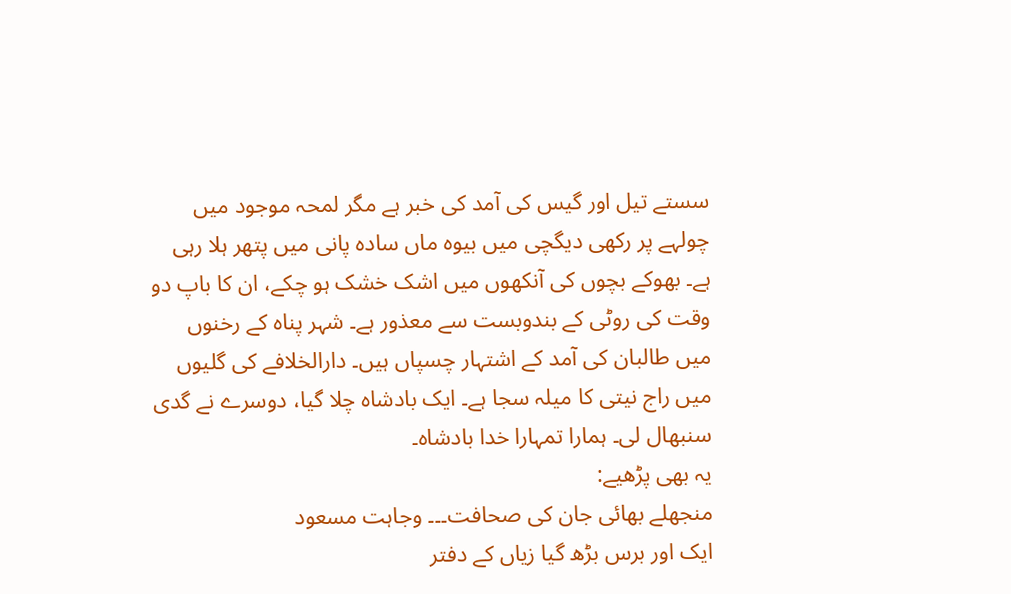سستے تیل اور گیس کی آمد کی خبر ہے مگر لمحہ موجود میں چولہے پر رکھی دیگچی میں بیوہ ماں سادہ پانی میں پتھر ہلا رہی ہے۔ بھوکے بچوں کی آنکھوں میں اشک خشک ہو چکے، ان کا باپ دو وقت کی روٹی کے بندوبست سے معذور ہے۔ شہر پناہ کے رخنوں میں طالبان کی آمد کے اشتہار چسپاں ہیں۔ دارالخلافے کی گلیوں میں راج نیتی کا میلہ سجا ہے۔ ایک بادشاہ چلا گیا، دوسرے نے گدی سنبھال لی۔ ہمارا تمہارا خدا بادشاہ۔
یہ بھی پڑھیے:
منجھلے بھائی جان کی صحافت۔۔۔ وجاہت مسعود
ایک اور برس بڑھ گیا زیاں کے دفتر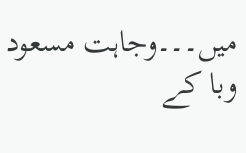میں۔۔۔وجاہت مسعود
وبا کے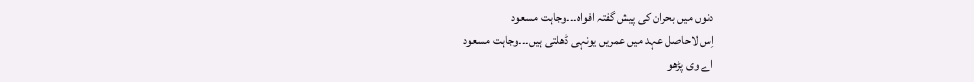دنوں میں بحران کی پیش گفتہ افواہ۔۔۔وجاہت مسعود
اِس لاحاصل عہد میں عمریں یونہی ڈھلتی ہیں۔۔۔وجاہت مسعود
اے وی پڑھو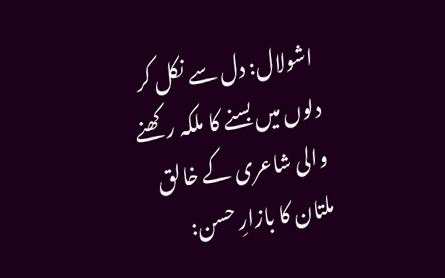اشولال: دل سے نکل کر دلوں میں بسنے کا ملکہ رکھنے والی شاعری کے خالق
ملتان کا بازارِ حسن: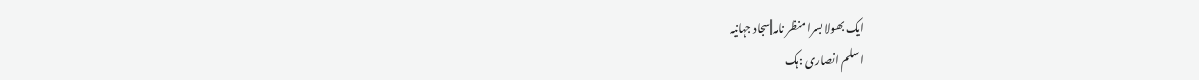ایک بھولا بسرا منظر نامہ||سجاد جہانیہ
اسلم انصاری :ہک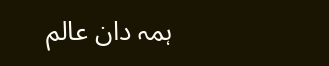ہمہ دان عالم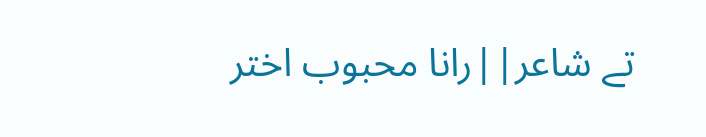تے شاعر||رانا محبوب اختر